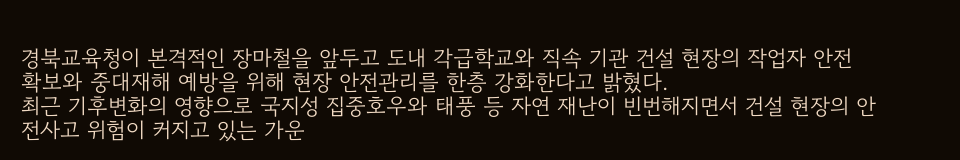경북교육청이 본격적인 장마철을 앞두고 도내 각급학교와 직속 기관 건설 현장의 작업자 안전 확보와 중대재해 예방을 위해 현장 안전관리를 한층 강화한다고 밝혔다.
최근 기후변화의 영향으로 국지성 집중호우와 태풍 등 자연 재난이 빈번해지면서 건설 현장의 안전사고 위험이 커지고 있는 가운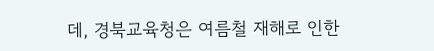데, 경북교육청은 여름철 재해로 인한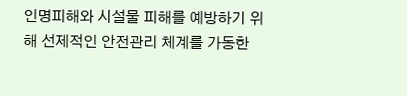인명피해와 시설물 피해를 예방하기 위해 선제적인 안전관리 체계를 가동한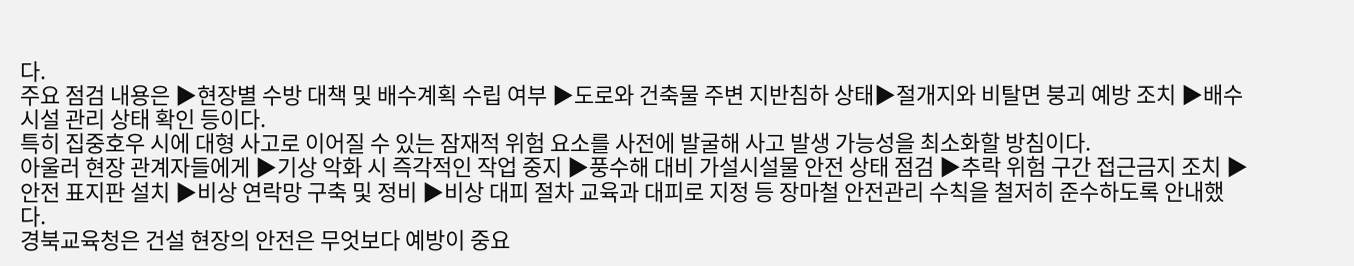다.
주요 점검 내용은 ▶현장별 수방 대책 및 배수계획 수립 여부 ▶도로와 건축물 주변 지반침하 상태▶절개지와 비탈면 붕괴 예방 조치 ▶배수시설 관리 상태 확인 등이다.
특히 집중호우 시에 대형 사고로 이어질 수 있는 잠재적 위험 요소를 사전에 발굴해 사고 발생 가능성을 최소화할 방침이다.
아울러 현장 관계자들에게 ▶기상 악화 시 즉각적인 작업 중지 ▶풍수해 대비 가설시설물 안전 상태 점검 ▶추락 위험 구간 접근금지 조치 ▶안전 표지판 설치 ▶비상 연락망 구축 및 정비 ▶비상 대피 절차 교육과 대피로 지정 등 장마철 안전관리 수칙을 철저히 준수하도록 안내했다.
경북교육청은 건설 현장의 안전은 무엇보다 예방이 중요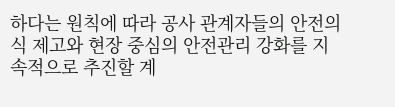하다는 원칙에 따라 공사 관계자들의 안전의식 제고와 현장 중심의 안전관리 강화를 지속적으로 추진할 계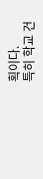획이다.
특히 학교 건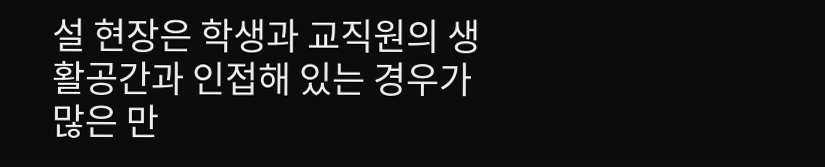설 현장은 학생과 교직원의 생활공간과 인접해 있는 경우가 많은 만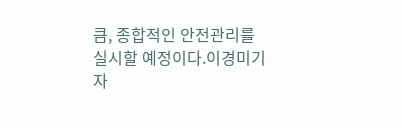큼, 종합적인 안전관리를 실시할 예정이다.이경미기자